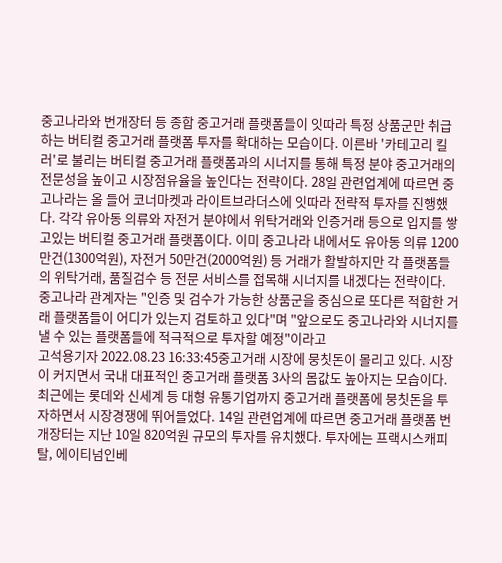중고나라와 번개장터 등 종합 중고거래 플랫폼들이 잇따라 특정 상품군만 취급하는 버티컬 중고거래 플랫폼 투자를 확대하는 모습이다. 이른바 '카테고리 킬러'로 불리는 버티컬 중고거래 플랫폼과의 시너지를 통해 특정 분야 중고거래의 전문성을 높이고 시장점유율을 높인다는 전략이다. 28일 관련업계에 따르면 중고나라는 올 들어 코너마켓과 라이트브라더스에 잇따라 전략적 투자를 진행했다. 각각 유아동 의류와 자전거 분야에서 위탁거래와 인증거래 등으로 입지를 쌓고있는 버티컬 중고거래 플랫폼이다. 이미 중고나라 내에서도 유아동 의류 1200만건(1300억원), 자전거 50만건(2000억원) 등 거래가 활발하지만 각 플랫폼들의 위탁거래, 품질검수 등 전문 서비스를 접목해 시너지를 내겠다는 전략이다. 중고나라 관계자는 "인증 및 검수가 가능한 상품군을 중심으로 또다른 적합한 거래 플랫폼들이 어디가 있는지 검토하고 있다"며 "앞으로도 중고나라와 시너지를 낼 수 있는 플랫폼들에 적극적으로 투자할 예정"이라고
고석용기자 2022.08.23 16:33:45중고거래 시장에 뭉칫돈이 몰리고 있다. 시장이 커지면서 국내 대표적인 중고거래 플랫폼 3사의 몸값도 높아지는 모습이다. 최근에는 롯데와 신세계 등 대형 유통기업까지 중고거래 플랫폼에 뭉칫돈을 투자하면서 시장경쟁에 뛰어들었다. 14일 관련업계에 따르면 중고거래 플랫폼 번개장터는 지난 10일 820억원 규모의 투자를 유치했다. 투자에는 프랙시스캐피탈, 에이티넘인베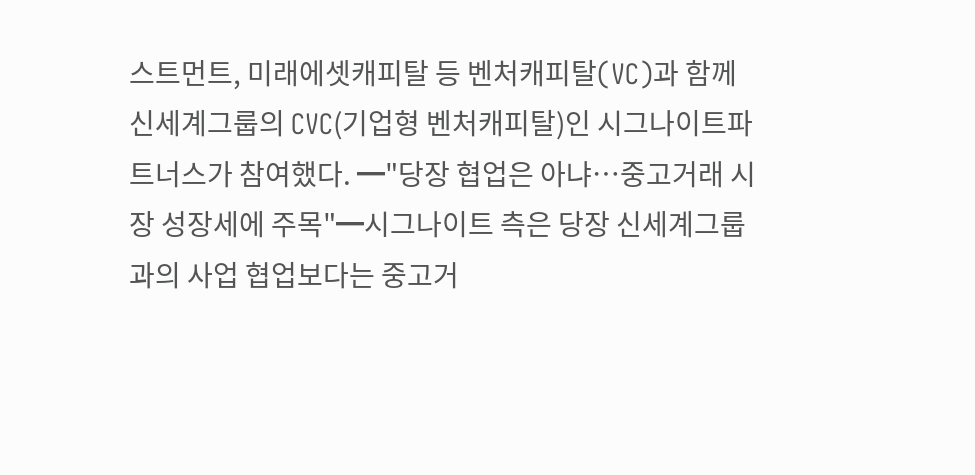스트먼트, 미래에셋캐피탈 등 벤처캐피탈(VC)과 함께 신세계그룹의 CVC(기업형 벤처캐피탈)인 시그나이트파트너스가 참여했다. ━"당장 협업은 아냐…중고거래 시장 성장세에 주목"━시그나이트 측은 당장 신세계그룹과의 사업 협업보다는 중고거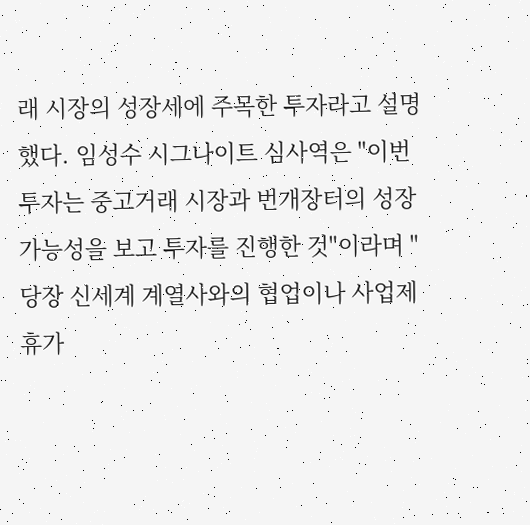래 시장의 성장세에 주목한 투자라고 설명했다. 임성수 시그나이트 심사역은 "이번 투자는 중고거래 시장과 번개장터의 성장 가능성을 보고 투자를 진행한 것"이라며 "당장 신세계 계열사와의 협업이나 사업제휴가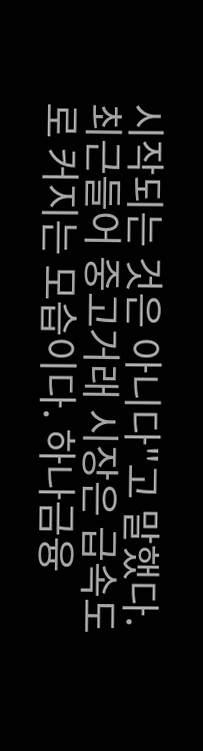시작되는 것은 아니다"고 말했다. 최근들어 중고거래 시장은 급속도로 커지는 모습이다. 하나금융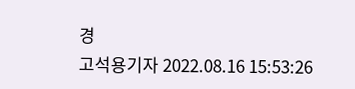경
고석용기자 2022.08.16 15:53:26